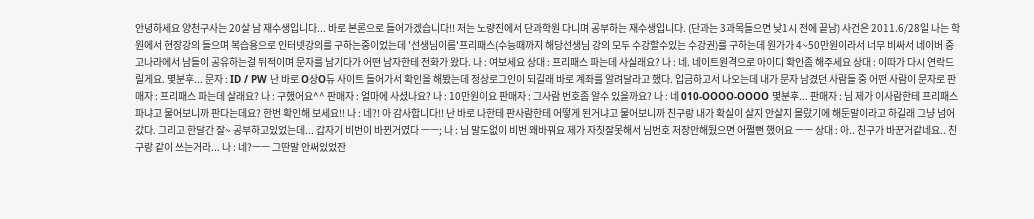안녕하세요 양천구사는 20살 남 재수생입니다... 바로 본론으로 들어가겠습니다!! 저는 노량진에서 단과학원 다니며 공부하는 재수생입니다. (단과는 3과목들으면 낮1시 전에 끝남) 사건은 2011.6/28일 나는 학원에서 현장강의 들으며 복습용으로 인터넷강의를 구하는중이었는데 '선생님이름'프리패스(수능때까지 해당선생님 강의 모두 수강할수있는 수강권)를 구하는데 원가가 4~50만원이라서 너무 비싸서 네이버 중고나라에서 남들이 공유하는걸 뒤적이며 문자를 남기다가 어떤 남자한테 전화가 왔다. 나 : 여보세요 상대 : 프리패스 파는데 사실래요? 나 : 네. 네이트원격으로 아이디 확인좀 해주세요 상대 : 이따가 다시 연락드릴게요. 몇분후... 문자 : ID / PW 난 바로 O상O듀 사이트 들어가서 확인을 해봤는데 정상로그인이 되길래 바로 계좌를 알려달라고 했다. 입금하고서 나오는데 내가 문자 남겼던 사람들 중 어떤 사람이 문자로 판매자 : 프리패스 파는데 살래요? 나 : 구했어요^^ 판매자 : 얼마에 사셨나요? 나 : 10만원이요 판매자 : 그사람 번호좀 알수 있을까요? 나 : 네 010-OOOO-OOOO 몇분후... 판매자 : 님 제가 이사람한테 프리패스 파냐고 물어보니까 판다는데요? 한번 확인해 보세요!! 나 : 네?! 아 감사합니다!! 난 바로 나한테 판사람한테 어떻게 된거냐고 물어보니까 친구랑 내가 확실이 살지 안살지 몰랐기에 해둔말이라고 하길래 그냥 넘어갔다. 그리고 한달간 잘~ 공부하고있었는데... 갑자기 비번이 바뀐거였다 ㅡㅡ; 나 : 님 말도없이 비번 왜바꿔요 제가 자칫잘못해서 님번호 저장안해뒀으면 어쩔뻔 했어요 ㅡㅡ 상대 : 아.. 친구가 바꾼거같네요.. 친구랑 같이 쓰는거라... 나 : 네?ㅡㅡ 그딴말 안써있었잔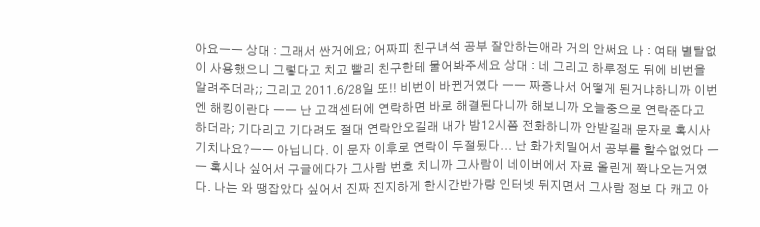아요ㅡㅡ 상대 : 그래서 싼거에요; 어짜피 친구녀석 공부 잘안하는애라 거의 안써요 나 : 여태 별탈없이 사용했으니 그렇다고 치고 빨리 친구한테 물어봐주세요 상대 : 네 그리고 하루정도 뒤에 비번을 알려주더라;; 그리고 2011.6/28일 또!! 비번이 바뀐거였다 ㅡㅡ 짜증나서 어떻게 된거냐하니까 이번엔 해킹이란다 ㅡㅡ 난 고객센터에 연락하면 바로 해결된다니까 해보니까 오늘중으로 연락준다고 하더라; 기다리고 기다려도 절대 연락안오길래 내가 밤12시쯤 전화하니까 안받길래 문자로 혹시사기치나요?ㅡㅡ 아닙니다. 이 문자 이후로 연락이 두절됬다... 난 화가치밀어서 공부를 할수없었다 ㅡㅡ 혹시나 싶어서 구글에다가 그사람 번호 치니까 그사람이 네이버에서 자료 올린게 쫙나오는거였다. 나는 와 땡잡았다 싶어서 진짜 진지하게 한시간반가량 인터넷 뒤지면서 그사람 정보 다 캐고 아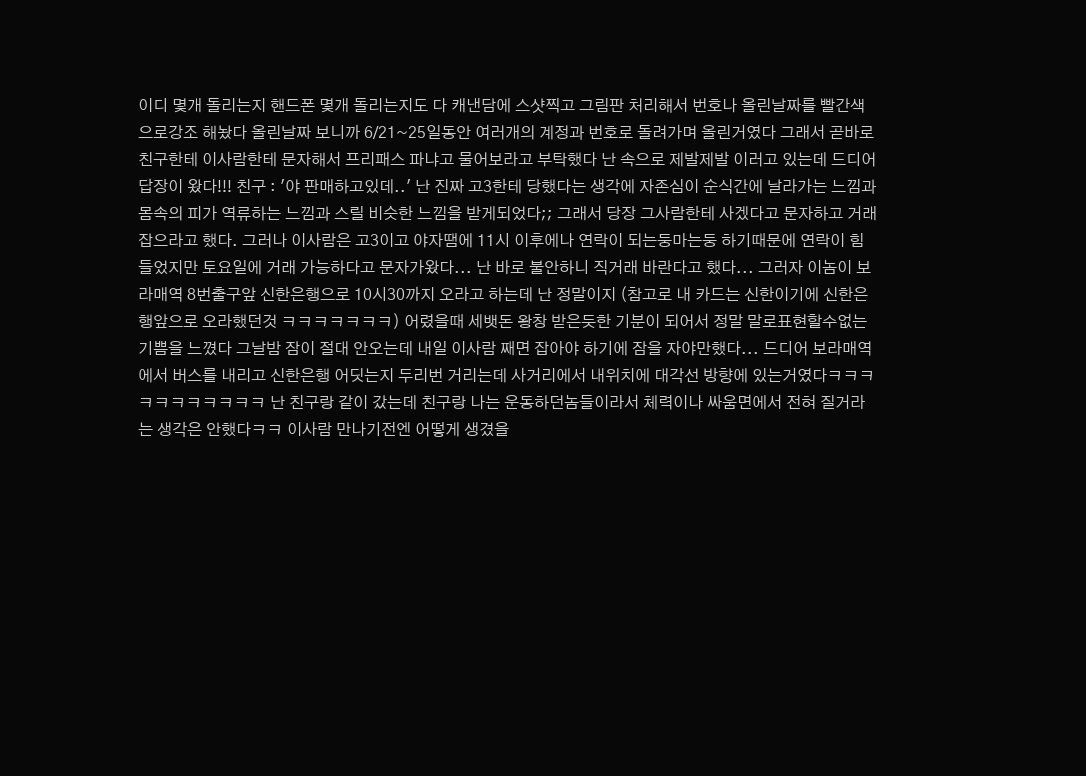이디 몇개 돌리는지 핸드폰 몇개 돌리는지도 다 캐낸담에 스샷찍고 그림판 처리해서 번호나 올린날짜를 빨간색으로강조 해놨다 올린날짜 보니까 6/21~25일동안 여러개의 계정과 번호로 돌려가며 올린거였다 그래서 곧바로 친구한테 이사람한테 문자해서 프리패스 파냐고 물어보라고 부탁했다 난 속으로 제발제발 이러고 있는데 드디어 답장이 왔다!!! 친구 : '야 판매하고있데..' 난 진짜 고3한테 당했다는 생각에 자존심이 순식간에 날라가는 느낌과 몸속의 피가 역류하는 느낌과 스릴 비슷한 느낌을 받게되었다;; 그래서 당장 그사람한테 사겠다고 문자하고 거래 잡으라고 했다. 그러나 이사람은 고3이고 야자땜에 11시 이후에나 연락이 되는둥마는둥 하기때문에 연락이 힘들었지만 토요일에 거래 가능하다고 문자가왔다... 난 바로 불안하니 직거래 바란다고 했다... 그러자 이놈이 보라매역 8번출구앞 신한은행으로 10시30까지 오라고 하는데 난 정말이지 (참고로 내 카드는 신한이기에 신한은행앞으로 오라했던것 ㅋㅋㅋㅋㅋㅋㅋ) 어렸을때 세뱃돈 왕창 받은듯한 기분이 되어서 정말 말로표현할수없는 기쁨을 느꼈다 그날밤 잠이 절대 안오는데 내일 이사람 째면 잡아야 하기에 잠을 자야만했다... 드디어 보라매역에서 버스를 내리고 신한은행 어딧는지 두리번 거리는데 사거리에서 내위치에 대각선 방향에 있는거였다ㅋㅋㅋㅋㅋㅋㅋㅋㅋㅋㅋ 난 친구랑 같이 갔는데 친구랑 나는 운동하던놈들이라서 체력이나 싸움면에서 전혀 질거라는 생각은 안했다ㅋㅋ 이사람 만나기전엔 어떻게 생겼을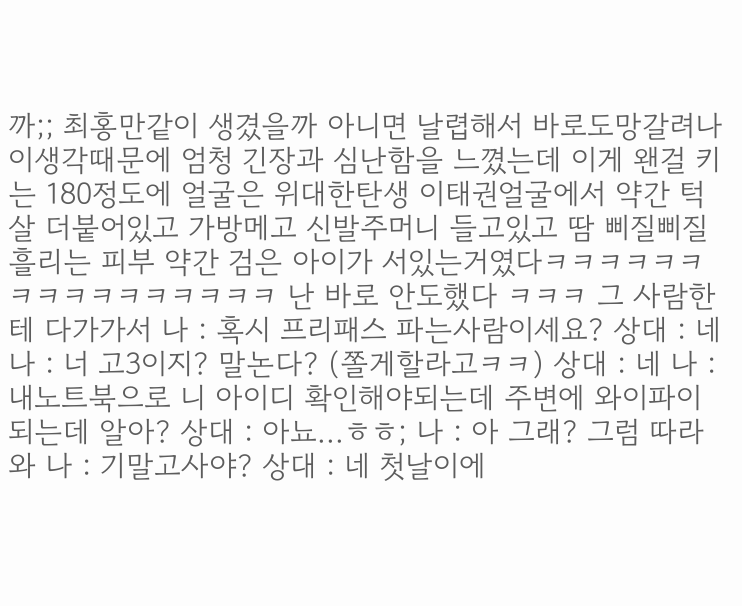까;; 최홍만같이 생겼을까 아니면 날렵해서 바로도망갈려나 이생각때문에 엄청 긴장과 심난함을 느꼈는데 이게 왠걸 키는 180정도에 얼굴은 위대한탄생 이태권얼굴에서 약간 턱살 더붙어있고 가방메고 신발주머니 들고있고 땀 삐질삐질 흘리는 피부 약간 검은 아이가 서있는거였다ㅋㅋㅋㅋㅋㅋㅋㅋㅋㅋㅋㅋㅋㅋㅋㅋ 난 바로 안도했다 ㅋㅋㅋ 그 사람한테 다가가서 나 : 혹시 프리패스 파는사람이세요? 상대 : 네 나 : 너 고3이지? 말논다? (쫄게할라고ㅋㅋ) 상대 : 네 나 : 내노트북으로 니 아이디 확인해야되는데 주변에 와이파이 되는데 알아? 상대 : 아뇨...ㅎㅎ; 나 : 아 그래? 그럼 따라와 나 : 기말고사야? 상대 : 네 첫날이에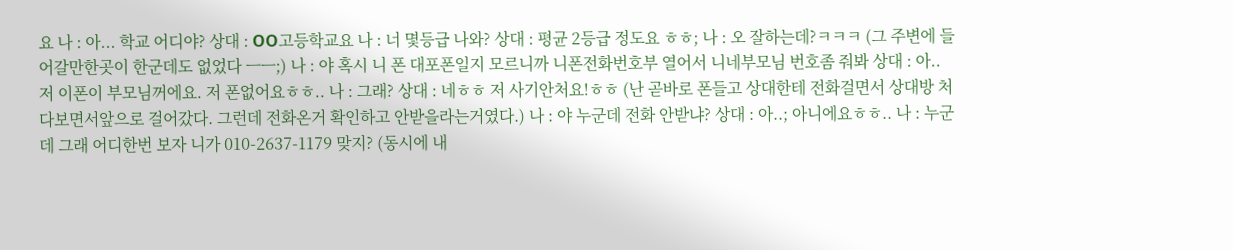요 나 : 아... 학교 어디야? 상대 : OO고등학교요 나 : 너 몇등급 나와? 상대 : 평균 2등급 정도요 ㅎㅎ; 나 : 오 잘하는데?ㅋㅋㅋ (그 주변에 들어갈만한곳이 한군데도 없었다 ㅡㅡ;) 나 : 야 혹시 니 폰 대포폰일지 모르니까 니폰전화번호부 열어서 니네부모님 번호좀 줘봐 상대 : 아.. 저 이폰이 부모님꺼에요. 저 폰없어요ㅎㅎ.. 나 : 그래? 상대 : 네ㅎㅎ 저 사기안처요!ㅎㅎ (난 곧바로 폰들고 상대한테 전화걸면서 상대방 처다보면서앞으로 걸어갔다. 그런데 전화온거 확인하고 안받을라는거였다.) 나 : 야 누군데 전화 안받냐? 상대 : 아..; 아니에요ㅎㅎ.. 나 : 누군데 그래 어디한번 보자 니가 010-2637-1179 맞지? (동시에 내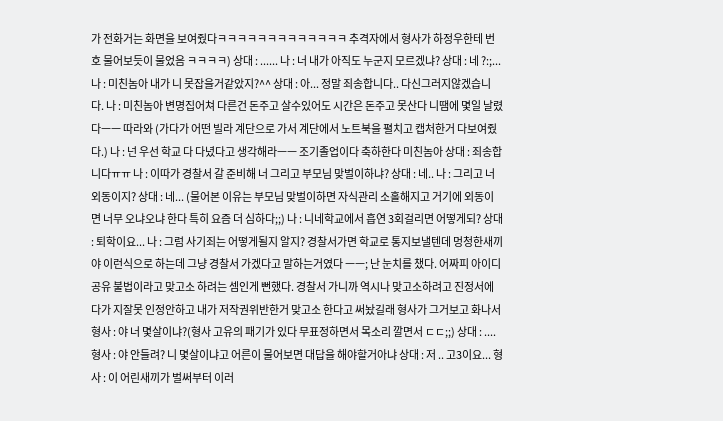가 전화거는 화면을 보여줬다ㅋㅋㅋㅋㅋㅋㅋㅋㅋㅋㅋㅋㅋ 추격자에서 형사가 하정우한테 번호 물어보듯이 물었음 ㅋㅋㅋㅋ) 상대 : ...... 나 : 너 내가 아직도 누군지 모르겠냐? 상대 : 네 ?:;... 나 : 미친놈아 내가 니 못잡을거같았지?^^ 상대 : 아... 정말 죄송합니다.. 다신그러지않겠습니다. 나 : 미친놈아 변명집어쳐 다른건 돈주고 살수있어도 시간은 돈주고 못산다 니땜에 몇일 날렸다ㅡㅡ 따라와 (가다가 어떤 빌라 계단으로 가서 계단에서 노트북을 펼치고 캡처한거 다보여줬다.) 나 : 넌 우선 학교 다 다녔다고 생각해라ㅡㅡ 조기졸업이다 축하한다 미친놈아 상대 : 죄송합니다ㅠㅠ 나 : 이따가 경찰서 갈 준비해 너 그리고 부모님 맞벌이하냐? 상대 : 네.. 나 : 그리고 너 외동이지? 상대 : 네... (물어본 이유는 부모님 맞벌이하면 자식관리 소홀해지고 거기에 외동이면 너무 오냐오냐 한다 특히 요즘 더 심하다;;) 나 : 니네학교에서 흡연 3회걸리면 어떻게되? 상대 : 퇴학이요... 나 : 그럼 사기죄는 어떻게될지 알지? 경찰서가면 학교로 통지보낼텐데 멍청한새끼야 이런식으로 하는데 그냥 경찰서 가겠다고 말하는거였다 ㅡㅡ; 난 눈치를 챘다. 어짜피 아이디 공유 불법이라고 맞고소 하려는 셈인게 뻔했다. 경찰서 가니까 역시나 맞고소하려고 진정서에다가 지잘못 인정안하고 내가 저작권위반한거 맞고소 한다고 써놨길래 형사가 그거보고 화나서 형사 : 야 너 몇살이냐?(형사 고유의 패기가 있다 무표정하면서 목소리 깔면서 ㄷㄷ;;) 상대 : .... 형사 : 야 안들려? 니 몇살이냐고 어른이 물어보면 대답을 해야할거아냐 상대 : 저 .. 고3이요... 형사 : 이 어린새끼가 벌써부터 이러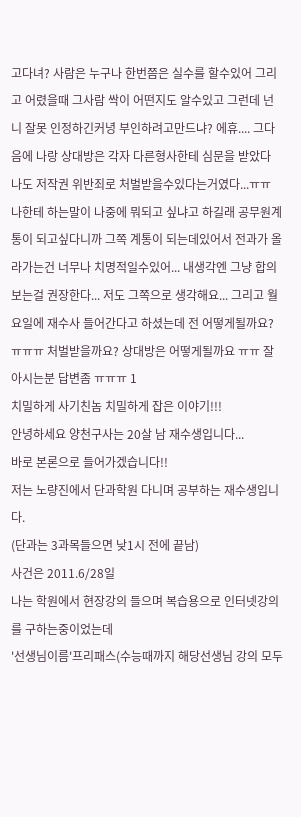고다녀? 사람은 누구나 한번쯤은 실수를 할수있어 그리고 어렸을때 그사람 싹이 어떤지도 알수있고 그런데 넌 니 잘못 인정하긴커녕 부인하려고만드냐? 에휴.... 그다음에 나랑 상대방은 각자 다른형사한테 심문을 받았다 나도 저작권 위반죄로 처벌받을수있다는거였다...ㅠㅠ 나한테 하는말이 나중에 뭐되고 싶냐고 하길래 공무원계통이 되고싶다니까 그쪽 계통이 되는데있어서 전과가 올라가는건 너무나 치명적일수있어... 내생각엔 그냥 합의 보는걸 권장한다... 저도 그쪽으로 생각해요... 그리고 월요일에 재수사 들어간다고 하셨는데 전 어떻게될까요?ㅠㅠㅠ 처벌받을까요? 상대방은 어떻게될까요 ㅠㅠ 잘아시는분 답변좀 ㅠㅠㅠ 1
치밀하게 사기친놈 치밀하게 잡은 이야기!!!
안녕하세요 양천구사는 20살 남 재수생입니다...
바로 본론으로 들어가겠습니다!!
저는 노량진에서 단과학원 다니며 공부하는 재수생입니다.
(단과는 3과목들으면 낮1시 전에 끝남)
사건은 2011.6/28일
나는 학원에서 현장강의 들으며 복습용으로 인터넷강의를 구하는중이었는데
'선생님이름'프리패스(수능때까지 해당선생님 강의 모두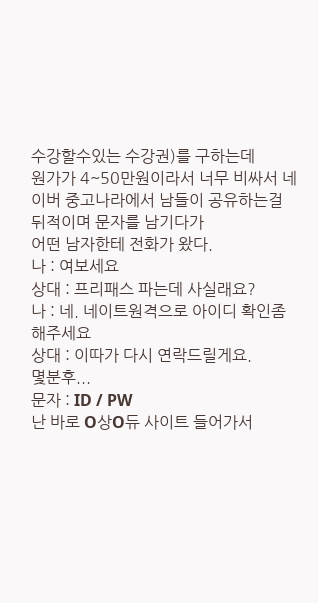수강할수있는 수강권)를 구하는데
원가가 4~50만원이라서 너무 비싸서 네이버 중고나라에서 남들이 공유하는걸 뒤적이며 문자를 남기다가
어떤 남자한테 전화가 왔다.
나 : 여보세요
상대 : 프리패스 파는데 사실래요?
나 : 네. 네이트원격으로 아이디 확인좀 해주세요
상대 : 이따가 다시 연락드릴게요.
몇분후...
문자 : ID / PW
난 바로 O상O듀 사이트 들어가서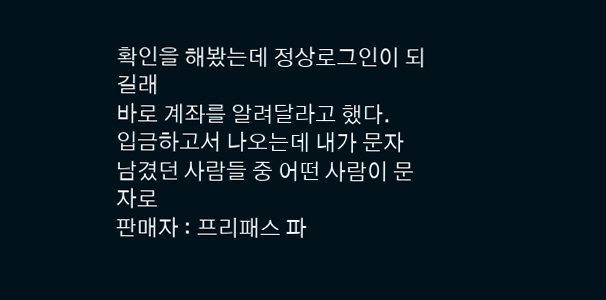확인을 해봤는데 정상로그인이 되길래
바로 계좌를 알려달라고 했다.
입금하고서 나오는데 내가 문자 남겼던 사람들 중 어떤 사람이 문자로
판매자 : 프리패스 파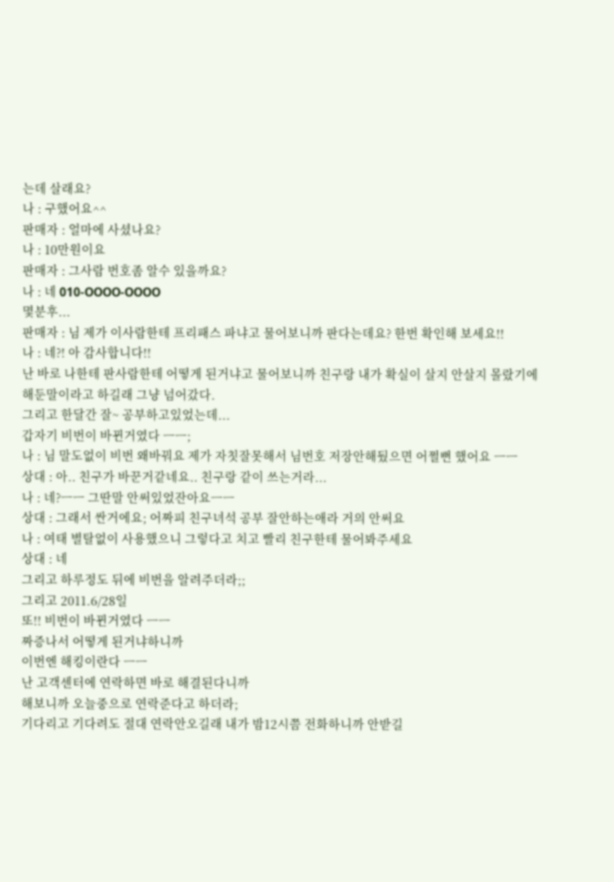는데 살래요?
나 : 구했어요^^
판매자 : 얼마에 사셨나요?
나 : 10만원이요
판매자 : 그사람 번호좀 알수 있을까요?
나 : 네 010-OOOO-OOOO
몇분후...
판매자 : 님 제가 이사람한테 프리패스 파냐고 물어보니까 판다는데요? 한번 확인해 보세요!!
나 : 네?! 아 감사합니다!!
난 바로 나한테 판사람한테 어떻게 된거냐고 물어보니까 친구랑 내가 확실이 살지 안살지 몰랐기에 해둔말이라고 하길래 그냥 넘어갔다.
그리고 한달간 잘~ 공부하고있었는데...
갑자기 비번이 바뀐거였다 ㅡㅡ;
나 : 님 말도없이 비번 왜바꿔요 제가 자칫잘못해서 님번호 저장안해뒀으면 어쩔뻔 했어요 ㅡㅡ
상대 : 아.. 친구가 바꾼거같네요.. 친구랑 같이 쓰는거라...
나 : 네?ㅡㅡ 그딴말 안써있었잔아요ㅡㅡ
상대 : 그래서 싼거에요; 어짜피 친구녀석 공부 잘안하는애라 거의 안써요
나 : 여태 별탈없이 사용했으니 그렇다고 치고 빨리 친구한테 물어봐주세요
상대 : 네
그리고 하루정도 뒤에 비번을 알려주더라;;
그리고 2011.6/28일
또!! 비번이 바뀐거였다 ㅡㅡ
짜증나서 어떻게 된거냐하니까
이번엔 해킹이란다 ㅡㅡ
난 고객센터에 연락하면 바로 해결된다니까
해보니까 오늘중으로 연락준다고 하더라;
기다리고 기다려도 절대 연락안오길래 내가 밤12시쯤 전화하니까 안받길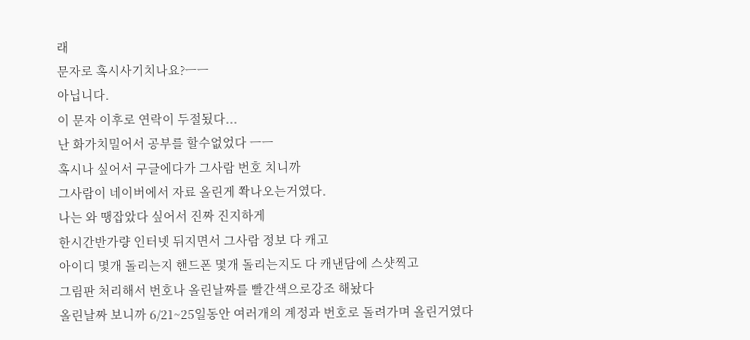래
문자로 혹시사기치나요?ㅡㅡ
아닙니다.
이 문자 이후로 연락이 두절됬다...
난 화가치밀어서 공부를 할수없었다 ㅡㅡ
혹시나 싶어서 구글에다가 그사람 번호 치니까
그사람이 네이버에서 자료 올린게 쫙나오는거였다.
나는 와 땡잡았다 싶어서 진짜 진지하게
한시간반가량 인터넷 뒤지면서 그사람 정보 다 캐고
아이디 몇개 돌리는지 핸드폰 몇개 돌리는지도 다 캐낸담에 스샷찍고
그림판 처리해서 번호나 올린날짜를 빨간색으로강조 해놨다
올린날짜 보니까 6/21~25일동안 여러개의 계정과 번호로 돌려가며 올린거였다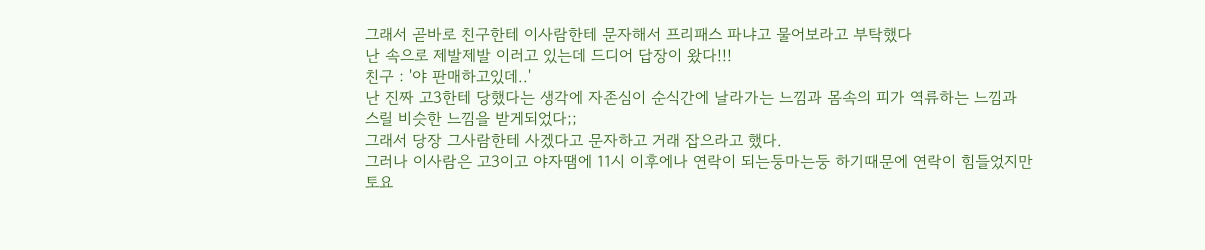그래서 곧바로 친구한테 이사람한테 문자해서 프리패스 파냐고 물어보라고 부탁했다
난 속으로 제발제발 이러고 있는데 드디어 답장이 왔다!!!
친구 : '야 판매하고있데..'
난 진짜 고3한테 당했다는 생각에 자존심이 순식간에 날라가는 느낌과 몸속의 피가 역류하는 느낌과
스릴 비슷한 느낌을 받게되었다;;
그래서 당장 그사람한테 사겠다고 문자하고 거래 잡으라고 했다.
그러나 이사람은 고3이고 야자땜에 11시 이후에나 연락이 되는둥마는둥 하기때문에 연락이 힘들었지만
토요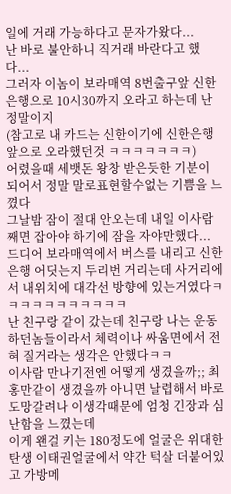일에 거래 가능하다고 문자가왔다...
난 바로 불안하니 직거래 바란다고 했다...
그러자 이놈이 보라매역 8번출구앞 신한은행으로 10시30까지 오라고 하는데 난 정말이지
(참고로 내 카드는 신한이기에 신한은행앞으로 오라했던것 ㅋㅋㅋㅋㅋㅋㅋ)
어렸을때 세뱃돈 왕창 받은듯한 기분이 되어서 정말 말로표현할수없는 기쁨을 느꼈다
그날밤 잠이 절대 안오는데 내일 이사람 째면 잡아야 하기에 잠을 자야만했다...
드디어 보라매역에서 버스를 내리고 신한은행 어딧는지 두리번 거리는데 사거리에서 내위치에 대각선 방향에 있는거였다ㅋㅋㅋㅋㅋㅋㅋㅋㅋㅋㅋ
난 친구랑 같이 갔는데 친구랑 나는 운동하던놈들이라서 체력이나 싸움면에서 전혀 질거라는 생각은 안했다ㅋㅋ
이사람 만나기전엔 어떻게 생겼을까;; 최홍만같이 생겼을까 아니면 날렵해서 바로도망갈려나 이생각때문에 엄청 긴장과 심난함을 느꼈는데
이게 왠걸 키는 180정도에 얼굴은 위대한탄생 이태권얼굴에서 약간 턱살 더붙어있고 가방메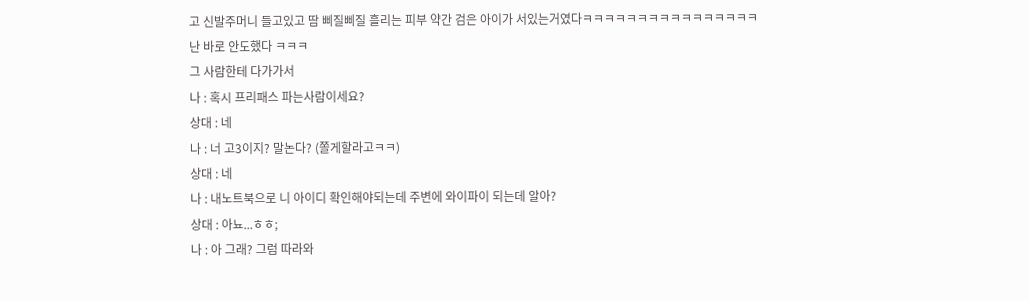고 신발주머니 들고있고 땀 삐질삐질 흘리는 피부 약간 검은 아이가 서있는거였다ㅋㅋㅋㅋㅋㅋㅋㅋㅋㅋㅋㅋㅋㅋㅋㅋ
난 바로 안도했다 ㅋㅋㅋ
그 사람한테 다가가서
나 : 혹시 프리패스 파는사람이세요?
상대 : 네
나 : 너 고3이지? 말논다? (쫄게할라고ㅋㅋ)
상대 : 네
나 : 내노트북으로 니 아이디 확인해야되는데 주변에 와이파이 되는데 알아?
상대 : 아뇨...ㅎㅎ;
나 : 아 그래? 그럼 따라와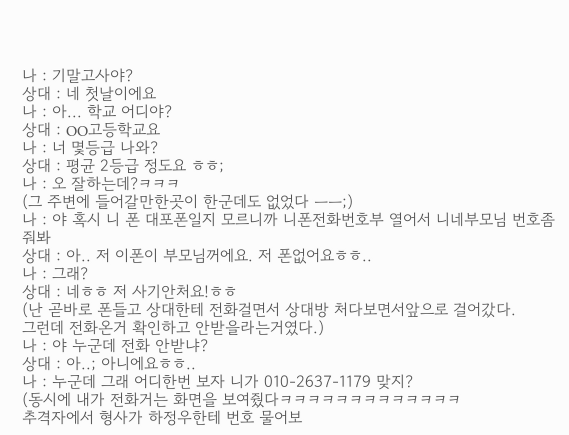나 : 기말고사야?
상대 : 네 첫날이에요
나 : 아... 학교 어디야?
상대 : OO고등학교요
나 : 너 몇등급 나와?
상대 : 평균 2등급 정도요 ㅎㅎ;
나 : 오 잘하는데?ㅋㅋㅋ
(그 주변에 들어갈만한곳이 한군데도 없었다 ㅡㅡ;)
나 : 야 혹시 니 폰 대포폰일지 모르니까 니폰전화번호부 열어서 니네부모님 번호좀 줘봐
상대 : 아.. 저 이폰이 부모님꺼에요. 저 폰없어요ㅎㅎ..
나 : 그래?
상대 : 네ㅎㅎ 저 사기안처요!ㅎㅎ
(난 곧바로 폰들고 상대한테 전화걸면서 상대방 처다보면서앞으로 걸어갔다.
그런데 전화온거 확인하고 안받을라는거였다.)
나 : 야 누군데 전화 안받냐?
상대 : 아..; 아니에요ㅎㅎ..
나 : 누군데 그래 어디한번 보자 니가 010-2637-1179 맞지?
(동시에 내가 전화거는 화면을 보여줬다ㅋㅋㅋㅋㅋㅋㅋㅋㅋㅋㅋㅋㅋ
추격자에서 형사가 하정우한테 번호 물어보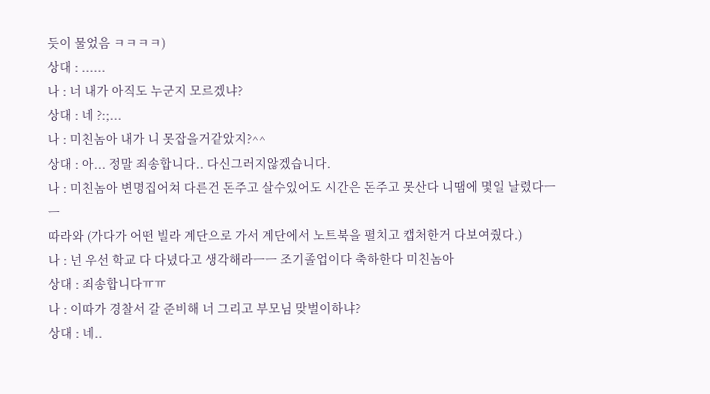듯이 물었음 ㅋㅋㅋㅋ)
상대 : ......
나 : 너 내가 아직도 누군지 모르겠냐?
상대 : 네 ?:;...
나 : 미친놈아 내가 니 못잡을거같았지?^^
상대 : 아... 정말 죄송합니다.. 다신그러지않겠습니다.
나 : 미친놈아 변명집어쳐 다른건 돈주고 살수있어도 시간은 돈주고 못산다 니땜에 몇일 날렸다ㅡㅡ
따라와 (가다가 어떤 빌라 계단으로 가서 계단에서 노트북을 펼치고 캡처한거 다보여줬다.)
나 : 넌 우선 학교 다 다녔다고 생각해라ㅡㅡ 조기졸업이다 축하한다 미친놈아
상대 : 죄송합니다ㅠㅠ
나 : 이따가 경찰서 갈 준비해 너 그리고 부모님 맞벌이하냐?
상대 : 네..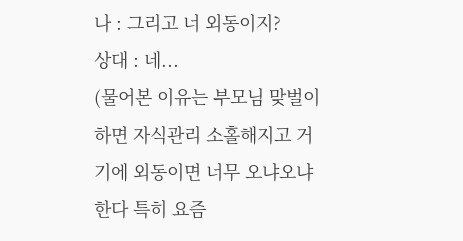나 : 그리고 너 외동이지?
상대 : 네...
(물어본 이유는 부모님 맞벌이하면 자식관리 소홀해지고 거기에 외동이면 너무 오냐오냐 한다 특히 요즘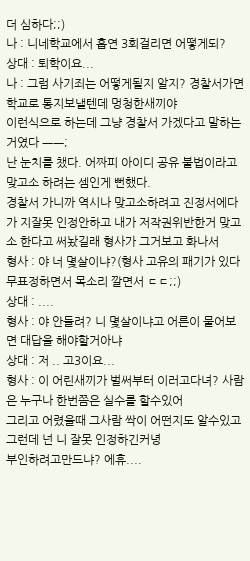더 심하다;;)
나 : 니네학교에서 흡연 3회걸리면 어떻게되?
상대 : 퇴학이요...
나 : 그럼 사기죄는 어떻게될지 알지? 경찰서가면 학교로 통지보낼텐데 멍청한새끼야
이런식으로 하는데 그냥 경찰서 가겠다고 말하는거였다 ㅡㅡ;
난 눈치를 챘다. 어짜피 아이디 공유 불법이라고 맞고소 하려는 셈인게 뻔했다.
경찰서 가니까 역시나 맞고소하려고 진정서에다가 지잘못 인정안하고 내가 저작권위반한거 맞고소 한다고 써놨길래 형사가 그거보고 화나서
형사 : 야 너 몇살이냐?(형사 고유의 패기가 있다 무표정하면서 목소리 깔면서 ㄷㄷ;;)
상대 : ....
형사 : 야 안들려? 니 몇살이냐고 어른이 물어보면 대답을 해야할거아냐
상대 : 저 .. 고3이요...
형사 : 이 어린새끼가 벌써부터 이러고다녀? 사람은 누구나 한번쯤은 실수를 할수있어
그리고 어렸을때 그사람 싹이 어떤지도 알수있고 그런데 넌 니 잘못 인정하긴커녕
부인하려고만드냐? 에휴....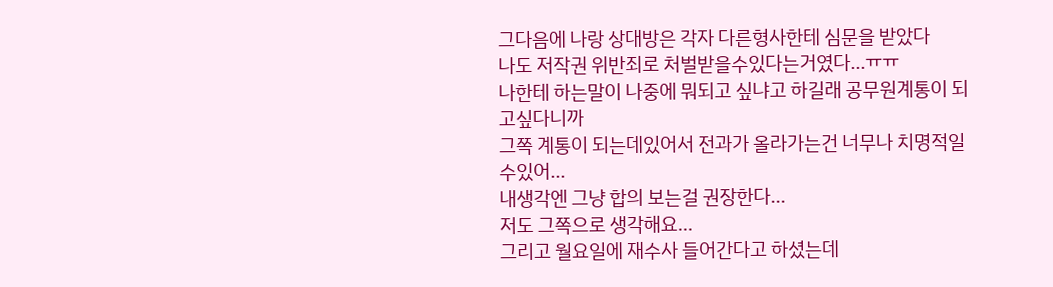그다음에 나랑 상대방은 각자 다른형사한테 심문을 받았다
나도 저작권 위반죄로 처벌받을수있다는거였다...ㅠㅠ
나한테 하는말이 나중에 뭐되고 싶냐고 하길래 공무원계통이 되고싶다니까
그쪽 계통이 되는데있어서 전과가 올라가는건 너무나 치명적일수있어...
내생각엔 그냥 합의 보는걸 권장한다...
저도 그쪽으로 생각해요...
그리고 월요일에 재수사 들어간다고 하셨는데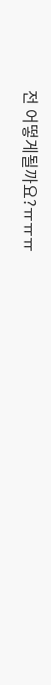전 어떻게될까요?ㅠㅠㅠ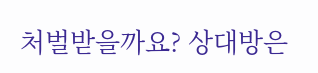처벌받을까요? 상대방은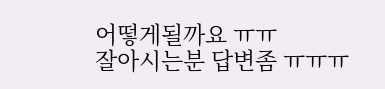어떻게될까요 ㅠㅠ
잘아시는분 답변좀 ㅠㅠㅠ